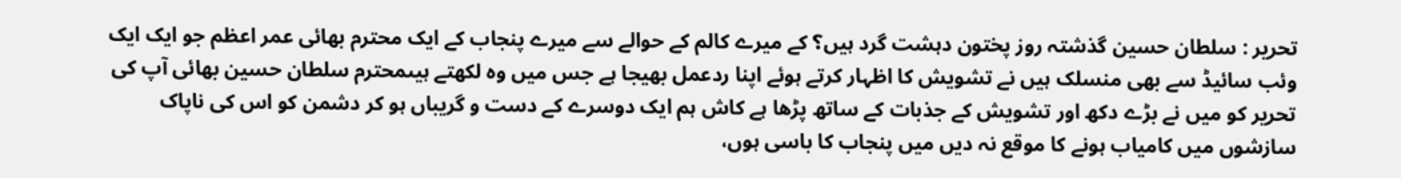تحریر : سلطان حسین گذشتہ روز پختون دہشت گرد ہیں؟ کے میرے کالم کے حوالے سے میرے پنجاب کے ایک محترم بھائی عمر اعظم جو ایک ایک وئب سائیڈ سے بھی منسلک ہیں نے تشویش کا اظہار کرتے ہوئے اپنا ردعمل بھیجا ہے جس میں وہ لکھتے ہیںمحترم سلطان حسین بھائی آپ کی تحریر کو میں نے بڑے دکھ اور تشویش کے جذبات کے ساتھ پڑھا ہے کاش ہم ایک دوسرے کے دست و گریباں ہو کر دشمن کو اس کی ناپاک سازشوں میں کامیاب ہونے کا موقع نہ دیں میں پنجاب کا باسی ہوں،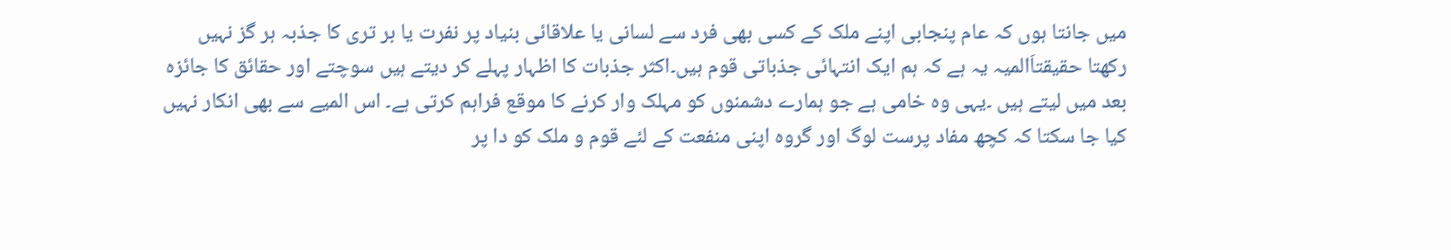میں جانتا ہوں کہ عام پنجابی اپنے ملک کے کسی بھی فرد سے لسانی یا علاقائی بنیاد پر نفرت یا بر تری کا جذبہ ہر گز نہیں رکھتا حقیقتاَالمیہ یہ ہے کہ ہم ایک انتہائی جذباتی قوم ہیں۔اکثر جذبات کا اظہار پہلے کر دیتے ہیں سوچتے اور حقائق کا جائزہ بعد میں لیتے ہیں ۔یہی وہ خامی ہے جو ہمارے دشمنوں کو مہلک وار کرنے کا موقع فراہم کرتی ہے۔ اس المیے سے بھی انکار نہیں کیا جا سکتا کہ کچھ مفاد پرست لوگ اور گروہ اپنی منفعت کے لئے قوم و ملک کو دا پر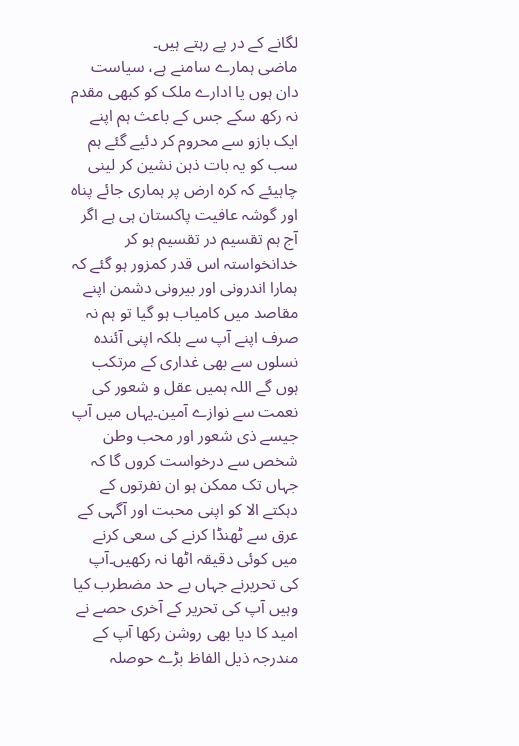لگانے کے در پے رہتے ہیں۔
ماضی ہمارے سامنے ہے، سیاست دان ہوں یا ادارے ملک کو کبھی مقدم نہ رکھ سکے جس کے باعث ہم اپنے ایک بازو سے محروم کر دئیے گئے ہم سب کو یہ بات ذہن نشین کر لینی چاہیئے کہ کرہ ارض پر ہماری جائے پناہ اور گوشہ عافیت پاکستان ہی ہے اگر آج ہم تقسیم در تقسیم ہو کر خدانخواستہ اس قدر کمزور ہو گئے کہ ہمارا اندرونی اور بیرونی دشمن اپنے مقاصد میں کامیاب ہو گیا تو ہم نہ صرف اپنے آپ سے بلکہ اپنی آئندہ نسلوں سے بھی غداری کے مرتکب ہوں گے اللہ ہمیں عقل و شعور کی نعمت سے نوازے آمین۔یہاں میں آپ جیسے ذی شعور اور محب وطن شخص سے درخواست کروں گا کہ جہاں تک ممکن ہو ان نفرتوں کے دہکتے الا کو اپنی محبت اور آگہی کے عرق سے ٹھنڈا کرنے کی سعی کرنے میں کوئی دقیقہ اٹھا نہ رکھیں۔آپ کی تحریرنے جہاں بے حد مضطرب کیا وہیں آپ کی تحریر کے آخری حصے نے امید کا دیا بھی روشن رکھا آپ کے مندرجہ ذیل الفاظ بڑے حوصلہ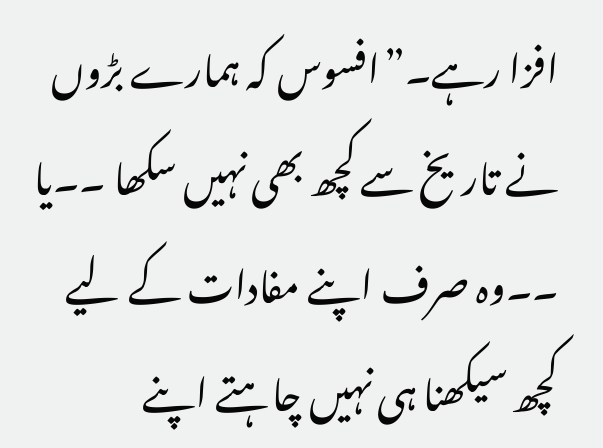افزا رہے۔”افسوس کہ ہمارے بڑوں نے تاریخ سے کچھ بھی نہیں سکھا ۔۔یا ۔۔وہ صرف اپنے مفادات کے لیے کچھ سیکھنا ہی نہیں چاہتے اپنے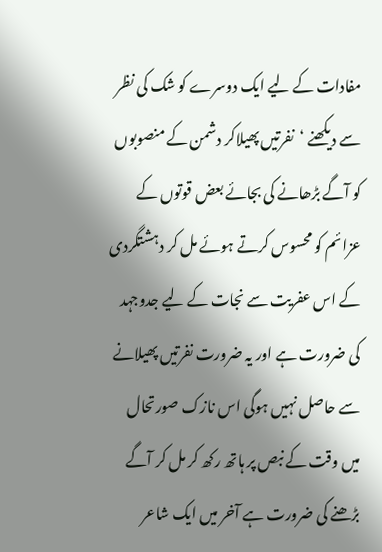مفادات کے لیے ایک دوسرے کو شک کی نظر سے دیکھنے ‘نفرتیں پھیلاکر دشمن کے منصوبوں کو آگے بڑھانے کی بجائے بعض قوتوں کے عزائم کو محسوس کرتے ہوئے مل کر دہشتگردی کے اس عفریت سے نجات کے لیے جدوجہد کی ضرورت ہے اور یہ ضرورت نفرتیں پھیلانے سے حاصل نہیں ہوگی اس نازک صورتحال میں وقت کے نبص پر ہاتھ رکھ کر مل کر آگے بڑھنے کی ضرورت ہے آخر میں ایک شاعر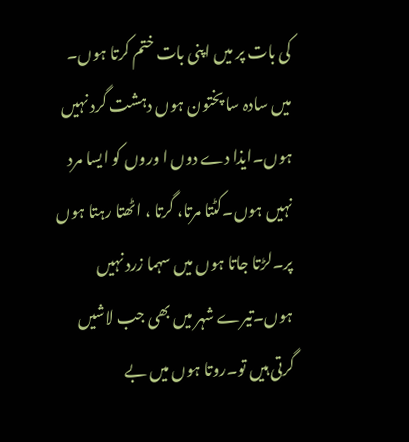کی بات پر میں اپنی بات ختم کرتا ہوں۔
میں سادہ سا پختون ہوں دہشت گرد نہیں ہوں۔ایذا دے دوں ا وروں کو ایسا مرد نہیں ہوں۔کٹتا مرتا، گرتا ، اٹھتا رہتا ہوں پر۔لڑتا جاتا ہوں میں سہما زرد نہیں ہوں۔تیرے شہر میں بھی جب لاشیں گرتی ہیں تو۔روتا ہوں میں بے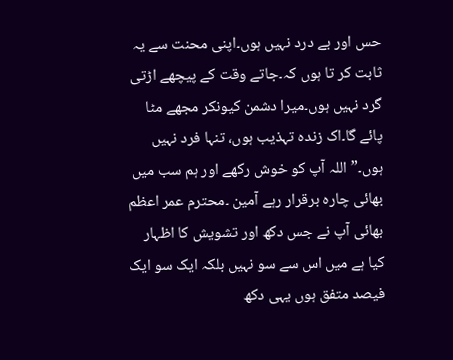حس اور بے درد نہیں ہوں۔اپنی محنت سے یہ ثابت کر تا ہوں کہ۔جاتے وقت کے پیچھے اڑتی گرد نہیں ہوں۔میرا دشمن کیونکر مجھے مٹا پائے گا۔اک زندہ تہذیب ہوں، تنہا فرد نہیں ہوں۔”اللہ آپ کو خوش رکھے اور ہم سب میں بھائی چارہ برقرار رہے آمین ۔محترم عمر اعظم بھائی آپ نے جس دکھ اور تشویش کا اظہار کیا ہے میں اس سے سو نہیں بلکہ ایک سو ایک فیصد متفق ہوں یہی دکھ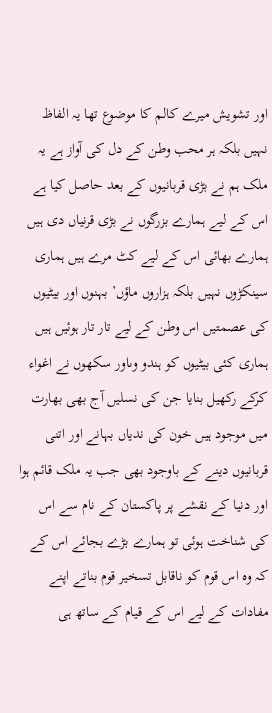اور تشویش میرے کالم کا موضوع تھا یہ الفاظ نہیں بلکہ ہر محب وطن کے دل کی آواز ہے یہ ملک ہم نے بڑی قربانیوں کے بعد حاصل کیا ہے اس کے لیے ہمارے بزرگوں نے بڑی قرنیاں دی ہیں ہمارے بھائی اس کے لیے کٹ مرے ہیں ہماری سینکڑوں نہیں بلکہ ہزاروں ماؤں’ بہنوں اور بیٹیوں کی عصمتیں اس وطن کے لیے تار تار ہوئیں ہیں ہماری کئی بیٹیوں کو ہندو وںاور سکھوں نے اغواء کرکے رکھیل بنایا جن کی نسلیں آج بھی بھارت میں موجود ہیں خون کی ندیاں بہانے اور اتنی قربانیوں دینے کے باوجود بھی جب یہ ملک قائم ہوا اور دنیا کے نقشے پر پاکستان کے نام سے اس کی شناخت ہوئی تو ہمارے بڑے بجائے اس کے کہ وہ اس قوم کو ناقابل تسخیر قوم بناتے اپنے مفادات کے لیے اس کے قیام کے ساتھ ہی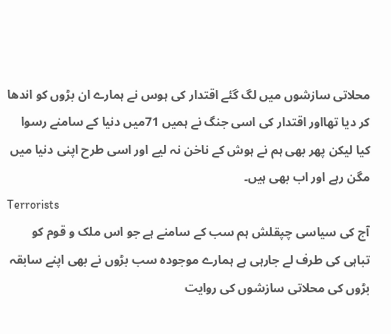محلاتی سازشوں میں لگ گئے اقتدار کی ہوس نے ہمارے ان بڑوں کو اندھا کر دیا تھااور اقتدار کی اسی جنگ نے ہمیں 71میں دنیا کے سامنے رسوا کیا لیکن پھر بھی ہم نے ہوش کے ناخن نہ لیے اور اسی طرح اپنی دنیا میں مگن رہے اور اب بھی ہیں۔
Terrorists
آج کی سیاسی چپقلش ہم سب کے سامنے ہے جو اس ملک و قوم کو تباہی کی طرف لے جارہی ہے ہمارے موجودہ سب بڑوں نے بھی اپنے سابقہ بڑوں کی محلاتی سازشوں کی روایت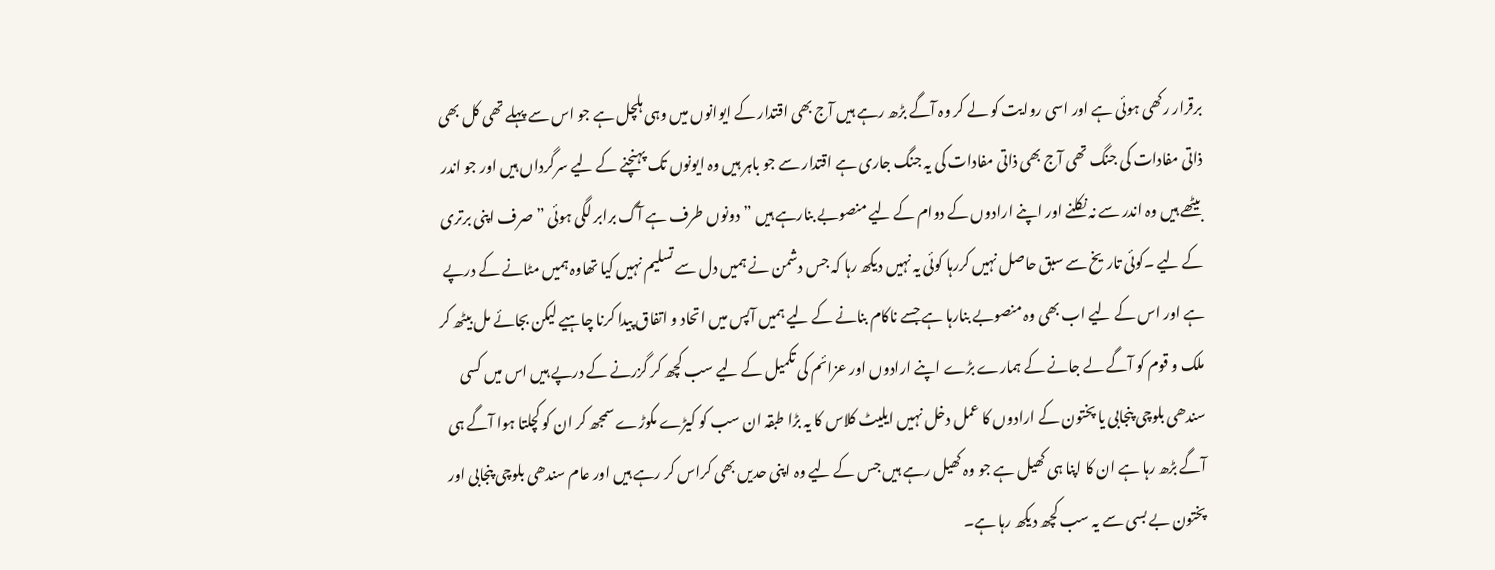برقرار رکھی ہوئی ہے اور اسی روایت کو لے کر وہ آگے بڑھ رہے ہیں آج بھی اقتدار کے ایوانوں میں وہی ہلچل ہے جو اس سے پہلے تھی کل بھی ذاتی مفادات کی جنگ تھی آج بھی ذاتی مفادات کی یہ جنگ جاری ہے اقتدار سے جو باہر ہیں وہ ایونوں تک پہنچنے کے لیے سرگرداں ہیں اور جو اندر بیٹھے ہیں وہ اندر سے نہ نکلنے اور اپنے ارادوں کے دوام کے لیے منصوبے بنارہے ہیں ”دونوں طرف ہے آگ برابر لگی ہوئی ” صرف اپنی برتری کے لیے ۔کوئی تاریخ سے سبق حاصل نہیں کررہا کوئی یہ نہیں دیکھ رہا کہ جس دشمن نے ہمیں دل سے تسلیم نہیں کیا تھاوہ ہمیں مٹانے کے درپے ہے اور اس کے لیے اب بھی وہ منصوبے بنارہا ہے جسے ناکام بنانے کے لیے ہمیں آپس میں اتحاد و اتفاق پیدا کرنا چاہیے لیکن بجائے مل بیٹھ کر ملک و قوم کو آگے لے جانے کے ہمارے بڑے اپنے ارادوں اور عزائم کی تکمیل کے لیے سب کچھ کر گزرنے کے درپے ہیں اس میں کسی سندھی بلوچی پنجابی یا پختون کے ارادوں کا عمل دخل نہیں ایلیٹ کلاس کا یہ بڑا طبقہ ان سب کو کیڑے مکوڑے سمجھ کر ان کو کچلتا ہوا آگے ہی آگے بڑھ رہا ہے ان کا اپنا ہی کھیل ہے جو وہ کھیل رہے ہیں جس کے لیے وہ اپنی حدیں بھی کراس کر رہے ہیں اور عام سندھی بلوچی پنجابی اور پختون بے بسی سے یہ سب کچھ دیکھ رہا ہے۔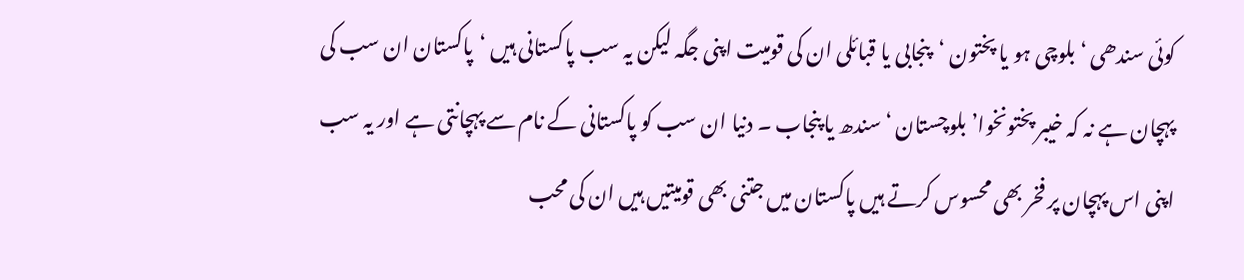کوئی سندھی ‘ بلوچی ہو یا پختون ‘پنجابی یا قبائلی ان کی قومیت اپنی جگہ لیکن یہ سب پاکستانی ہیں ‘پاکستان ان سب کی پہچان ہے نہ کہ خیبر پختونخوا’ بلوچستان ‘ سندھ یا پنجاب ۔ دنیا ان سب کو پاکستانی کے نام سے پہچانتی ہے اور یہ سب اپنی اس پہچان پر فخر بھی محسوس کرتے ہیں پاکستان میں جتنی بھی قومیتیں ہیں ان کی محب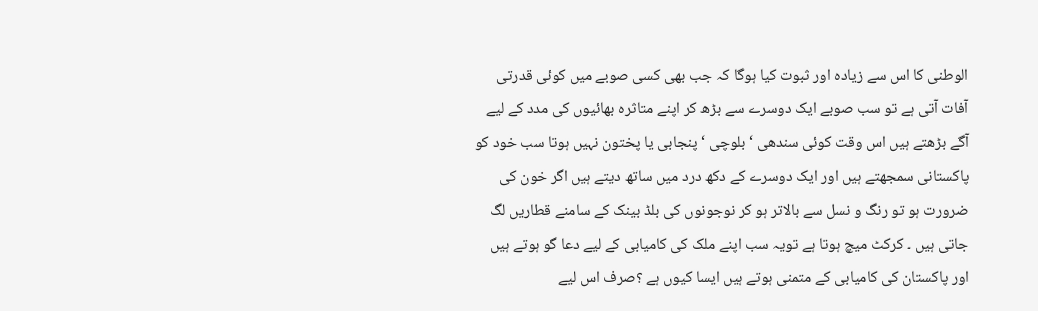الوطنی کا اس سے زیادہ اور ثبوت کیا ہوگا کہ جب بھی کسی صوبے میں کوئی قدرتی آفات آتی ہے تو سب صوبے ایک دوسرے سے بڑھ کر اپنے متاثرہ بھائیوں کی مدد کے لیے آگے بڑھتے ہیں اس وقت کوئی سندھی ‘ بلوچی ‘ پنجابی یا پختون نہیں ہوتا سب خود کو پاکستانی سمجھتے ہیں اور ایک دوسرے کے دکھ درد میں ساتھ دیتے ہیں اگر خون کی ضرورت ہو تو رنگ و نسل سے بالاتر ہو کر نوجونوں کی بلڈ بینک کے سامنے قطاریں لگ جاتی ہیں ۔ کرکٹ میچ ہوتا ہے تویہ سب اپنے ملک کی کامیابی کے لیے دعا گو ہوتے ہیں اور پاکستان کی کامیابی کے متمنی ہوتے ہیں ایسا کیوں ہے ؟صرف اس لیے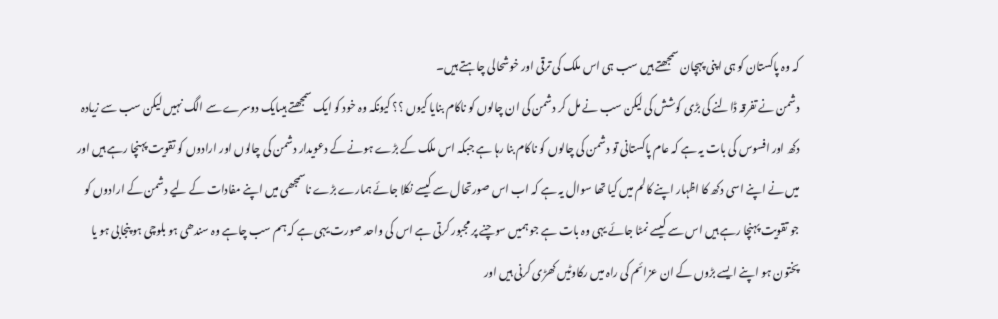کہ وہ پاکستان کو ہی اپنی پہچان سمجھتے ہیں سب ہی اس ملک کی ترقی اور خوشحالی چاہتے ہیں۔
دشمن نے تفرقہ ڈالنے کی بڑی کوشش کی لیکن سب نے مل کر دشمن کی ان چالوں کو ناکام بنایا کیوں ؟؟ کیونکہ وہ خود کو ایک سمجھتے ہیںایک دوسرے سے الگ نہیں لیکن سب سے زیادہ دکھ اور افسوس کی بات یہ ہے کہ عام پاکستانی تو دشمن کی چالوں کو ناکام بنا رہا ہے جبکہ اس ملک کے بڑے ہونے کے دعویدار دشمن کی چالوں اور ارادوں کو تقویت پہنچا رہے ہیں اور میں نے اپنے اسی دکھ کا اظہار اپنے کالم میں کیا تھا سوال یہ ہے کہ اب اس صورتحال سے کیسے نکلا جائے ہمارے بڑے ناسمجھی میں اپنے مفادات کے لیے دشمن کے ارادوں کو جو تقویت پہنچا رہے ہیں اس سے کیسے نمٹا جائے یہی وہ بات ہے جو ہمیں سوچنے پر مجبور کرتی ہے اس کی واحد صورت یہی ہے کہ ہم سب چاہے وہ سندھی ہو بلوچی ہو پنجابی ہو یا پختون ہو اپنے ایسے بڑوں کے ان عزائم کی راہ میں رکاوٹیں کھڑی کرنی ہیں اور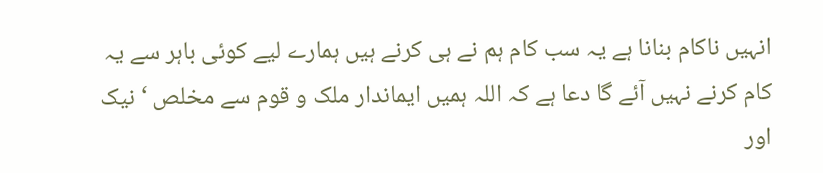انہیں ناکام بنانا ہے یہ سب کام ہم نے ہی کرنے ہیں ہمارے لیے کوئی باہر سے یہ کام کرنے نہیں آئے گا دعا ہے کہ اللہ ہمیں ایماندار ملک و قوم سے مخلص ‘ نیک اور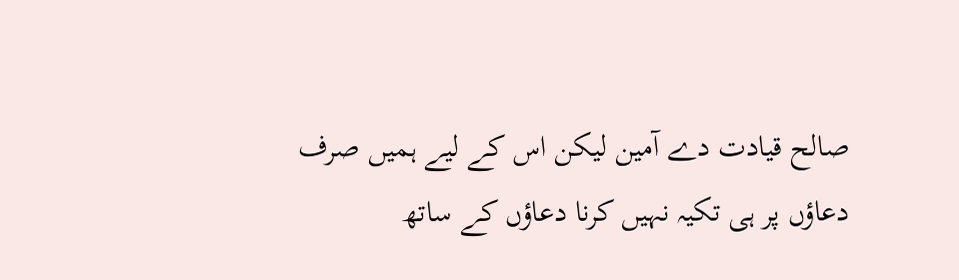صالح قیادت دے آمین لیکن اس کے لیے ہمیں صرف دعاؤں پر ہی تکیہ نہیں کرنا دعاؤں کے ساتھ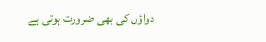دواؤں کی بھی ضرورت ہوتی ہے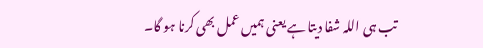تب ہی اللہ شفا دیتا ہے یعنی ہمیں عمل بھی کرنا ہو گا۔